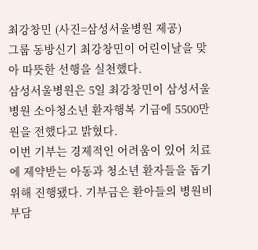최강창민 (사진=삼성서울병원 제공)
그룹 동방신기 최강창민이 어린이날을 맞아 따뜻한 선행을 실천했다.
삼성서울병원은 5일 최강창민이 삼성서울병원 소아청소년 환자행복 기금에 5500만 원을 전했다고 밝혔다.
이번 기부는 경제적인 어려움이 있어 치료에 제약받는 아동과 청소년 환자들을 돕기 위해 진행됐다. 기부금은 환아들의 병원비 부담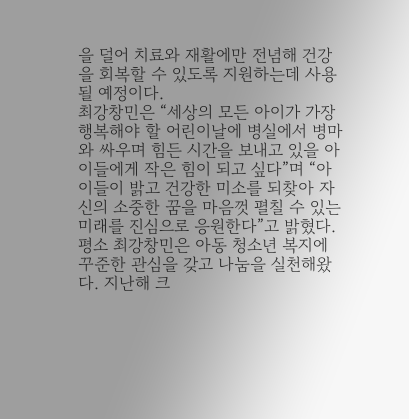을 덜어 치료와 재활에만 전념해 건강을 회복할 수 있도록 지원하는데 사용될 예정이다.
최강창민은 “세상의 모든 아이가 가장 행복해야 할 어린이날에 병실에서 병마와 싸우며 힘든 시간을 보내고 있을 아이들에게 작은 힘이 되고 싶다”며 “아이들이 밝고 건강한 미소를 되찾아 자신의 소중한 꿈을 마음껏 펼칠 수 있는 미래를 진심으로 응원한다”고 밝혔다.
평소 최강창민은 아동 청소년 복지에 꾸준한 관심을 갖고 나눔을 실천해왔다. 지난해 크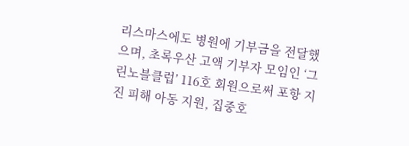리스마스에도 병원에 기부금을 전달했으며, 초록우산 고액 기부자 모임인 ‘그린노블클럽’ 116호 회원으로써 포항 지진 피해 아동 지원, 집중호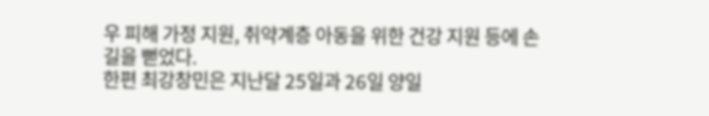우 피해 가정 지원, 취약계층 아동을 위한 건강 지원 등에 손길을 뻗었다.
한편 최강창민은 지난달 25일과 26일 양일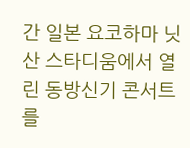간 일본 요코하마 닛산 스타디움에서 열린 동방신기 콘서트를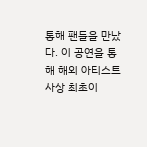통해 팬들을 만났다. 이 공연을 통해 해외 아티스트 사상 최초이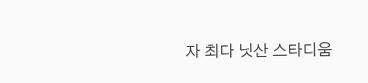자 최다 닛산 스타디움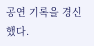공연 기록을 경신했다.